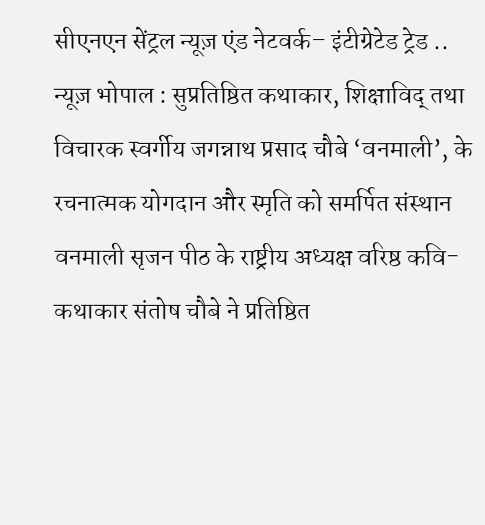सीएनएन सेंट्रल न्यूज़ एंड नेटवर्क– इंटीग्रेटेड ट्रेड .. न्यूज़ भोपाल : सुप्रतिष्ठित कथाकार, शिक्षाविद् तथा विचारक स्वर्गीय जगन्नाथ प्रसाद चौबे ‘वनमाली’, के रचनात्मक योगदान और स्मृति को समर्पित संस्थान वनमाली सृजन पीठ के राष्ट्रीय अध्यक्ष वरिष्ठ कवि-कथाकार संतोष चौबे ने प्रतिष्ठित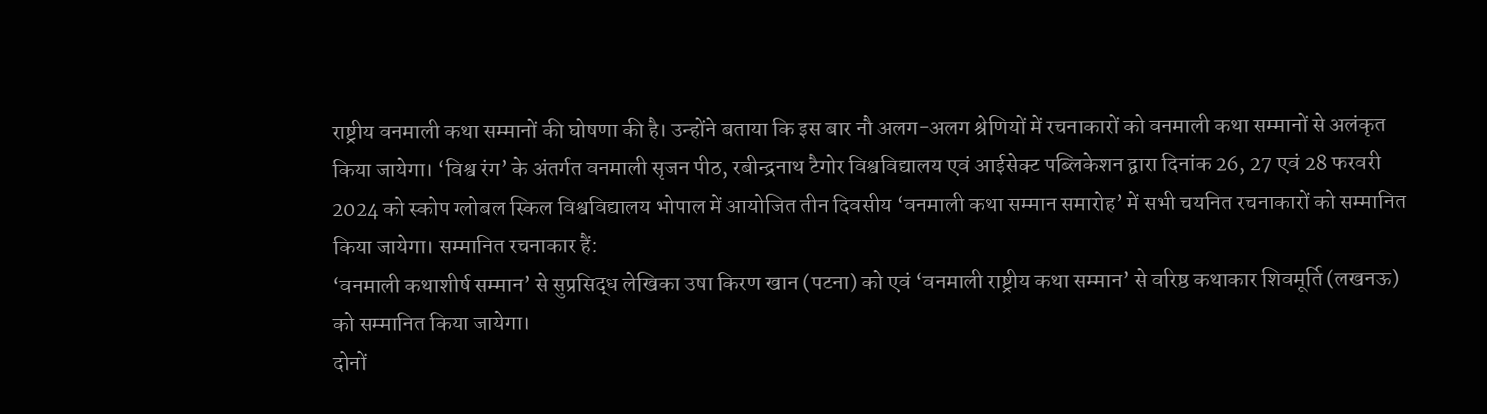राष्ट्रीय वनमाली कथा सम्मानों की घोषणा की है। उन्होंने बताया कि इस बार नौ अलग-अलग श्रेणियों में रचनाकारों को वनमाली कथा सम्मानों से अलंकृत किया जायेगा। ‘विश्व रंग’ के अंतर्गत वनमाली सृजन पीठ, रबीन्द्रनाथ टैगोर विश्वविद्यालय एवं आईसेक्ट पब्लिकेशन द्वारा दिनांक 26, 27 एवं 28 फरवरी 2024 को स्कोप ग्लोबल स्किल विश्वविद्यालय भोपाल में आयोजित तीन दिवसीय ‘वनमाली कथा सम्मान समारोह’ में सभी चयनित रचनाकारों को सम्मानित किया जायेगा। सम्मानित रचनाकार हैं:
‘वनमाली कथाशीर्ष सम्मान’ से सुप्रसिद्ध लेखिका उषा किरण खान (पटना) को एवं ‘वनमाली राष्ट्रीय कथा सम्मान’ से वरिष्ठ कथाकार शिवमूर्ति (लखनऊ) को सम्मानित किया जायेगा।
दोनों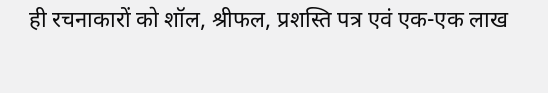ही रचनाकारों को शॉल, श्रीफल, प्रशस्ति पत्र एवं एक-एक लाख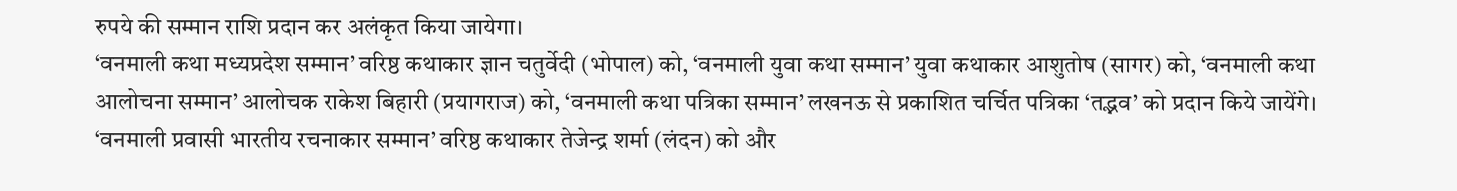रुपये की सम्मान राशि प्रदान कर अलंकृत किया जायेगा।
‘वनमाली कथा मध्यप्रदेश सम्मान’ वरिष्ठ कथाकार ज्ञान चतुर्वेदी (भोपाल) को, ‘वनमाली युवा कथा सम्मान’ युवा कथाकार आशुतोष (सागर) को, ‘वनमाली कथा आलोचना सम्मान’ आलोचक राकेश बिहारी (प्रयागराज) को, ‘वनमाली कथा पत्रिका सम्मान’ लखनऊ से प्रकाशित चर्चित पत्रिका ‘तद्भव’ को प्रदान किये जायेंगे। ‘वनमाली प्रवासी भारतीय रचनाकार सम्मान’ वरिष्ठ कथाकार तेजेन्द्र शर्मा (लंदन) को और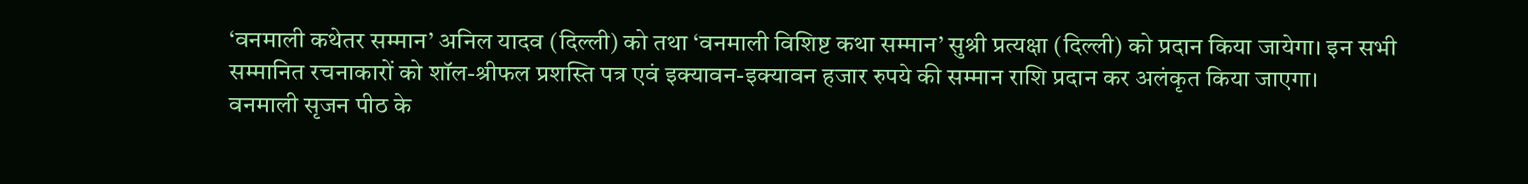‘वनमाली कथेतर सम्मान’ अनिल यादव (दिल्ली) को तथा ‘वनमाली विशिष्ट कथा सम्मान’ सुश्री प्रत्यक्षा (दिल्ली) को प्रदान किया जायेगा। इन सभी सम्मानित रचनाकारों को शॉल-श्रीफल प्रशस्ति पत्र एवं इक्यावन-इक्यावन हजार रुपये की सम्मान राशि प्रदान कर अलंकृत किया जाएगा।
वनमाली सृजन पीठ के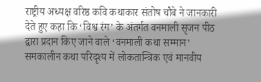राष्ट्रीय अध्यक्ष वरिष्ठ कवि कथाकार संतोष चौबे ने जानकारी देते हुए कहा कि ‘विश्व रंग’ के अंतर्गत वनमाली सृजन पीठ द्वारा प्रदान किए जाने वाले ‘वनमाली कथा सम्मान’ समकालीन कथा परिदृश्य में लोकतान्त्रिक एवं मानवीय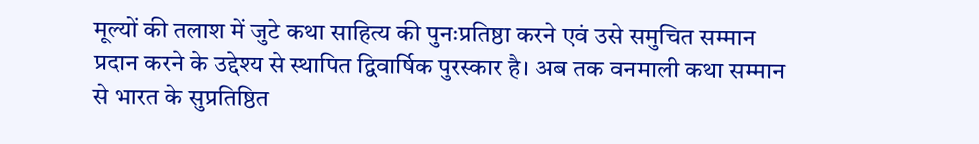मूल्यों की तलाश में जुटे कथा साहित्य की पुनःप्रतिष्ठा करने एवं उसे समुचित सम्मान प्रदान करने के उद्देश्य से स्थापित द्विवार्षिक पुरस्कार है। अब तक वनमाली कथा सम्मान से भारत के सुप्रतिष्ठित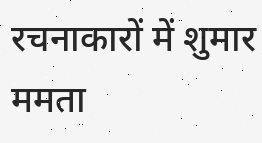रचनाकारों में शुमार ममता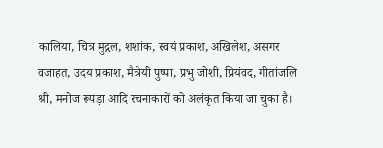कालिया, चित्र मुद्गल, शशांक, स्वयं प्रकाश, अखिलेश, असगर
वजाहत, उदय प्रकाश, मैत्रेयी पुष्पा, प्रभु जोशी, प्रियंवद, गीतांजलि श्री, मनोज रूपड़ा आदि रचनाकारों को अलंकृत किया जा चुका है।